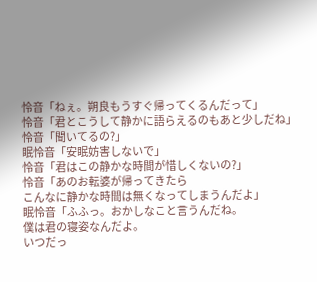怜音「ねぇ。朔良もうすぐ帰ってくるんだって」
怜音「君とこうして静かに語らえるのもあと少しだね」
怜音「聞いてるの?」
眠怜音「安眠妨害しないで」
怜音「君はこの静かな時間が惜しくないの?」
怜音「あのお転婆が帰ってきたら
こんなに静かな時間は無くなってしまうんだよ」
眠怜音「ふふっ。おかしなこと言うんだね。
僕は君の寝姿なんだよ。
いつだっ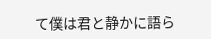て僕は君と静かに語ら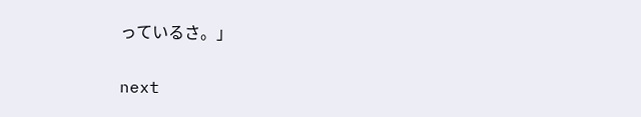っているさ。」

next